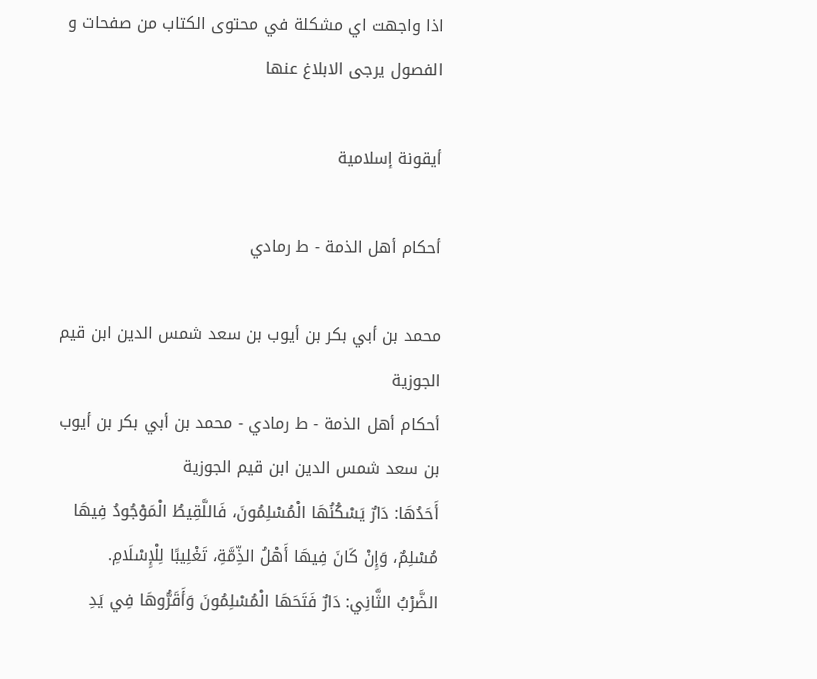اذا واجهت اي مشكلة في محتوى الكتاب من صفحات و الفصول يرجى الابلاغ عنها

أيقونة إسلامية

أحكام أهل الذمة - ط رمادي

محمد بن أبي بكر بن أيوب بن سعد شمس الدين ابن قيم الجوزية
أحكام أهل الذمة - ط رمادي - محمد بن أبي بكر بن أيوب بن سعد شمس الدين ابن قيم الجوزية
أَحَدُهَا: دَارٌ يَسْكُنُهَا الْمُسْلِمُونَ، فَاللَّقِيطُ الْمَوْجُودُ فِيهَا مُسْلِمٌ، وَإِنْ كَانَ فِيهَا أَهْلُ الذِّمَّةِ، تَغْلِيبًا لِلْإِسْلَامِ.
الضَّرْبُ الثَّانِي: دَارٌ فَتَحَهَا الْمُسْلِمُونَ وَأَقَرُّوهَا فِي يَدِ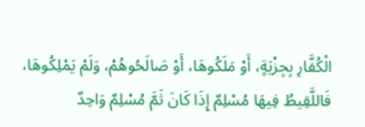الْكُفَّارِ بِجِزْيَةٍ، أَوْ مَلَكُوهَا، أَوْ صَالَحُوهُمْ، وَلَمْ يَمْلِكُوهَا، فَاللَّقِيطُ فِيهَا مُسْلِمٌ إِذَا كَانَ ثَمَّ مُسْلِمٌ وَاحِدٌ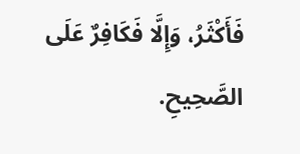فَأَكْثَرُ، وَإِلَّا فَكَافِرٌ عَلَى الصَّحِيحِ.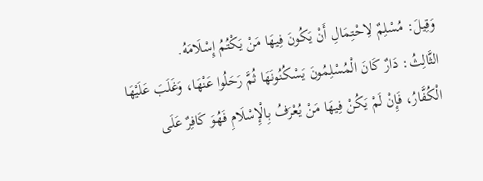وَقِيلَ: مُسْلِمٌ لِاحْتِمَالِ أَنْ يَكُونَ فِيهَا مَنْ يَكْتُمُ إِسْلَامَهُ.
الثَّالِثُ: دَارٌ كَانَ الْمُسْلِمُونَ يَسْكُنُونَهَا ثُمَّ رَحَلُوا عَنْهَا، وَغَلَبَ عَلَيْهَا الْكُفَّارُ، فَإِنْ لَمْ يَكُنْ فِيهَا مَنْ يُعْرَفُ بِالْإِسْلَامِ فَهُوَ كَافِرٌ عَلَى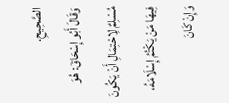الصَّحِيحِ.
وَقَالَ أَبُو إِسْحَاقَ: هُوَ مُسْلِمٌ لِاحْتِمَالِ أَنْ يَكُونَ فِيهَا مَنْ يَكْتُمُ إِسْلَامَهُ، وَإِنْ كَانَ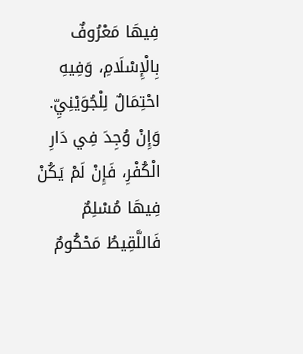فِيهَا مَعْرُوفٌ بِالْإِسْلَامِ، وَفِيهِ احْتِمَالٌ لِلْجُوَيْنِيِّ.
وَإِنْ وُجِدَ فِي دَارِ الْكُفْرِ، فَإِنْ لَمْ يَكُنْ فِيهَا مُسْلِمٌ فَاللَّقِيطُ مَحْكُومٌ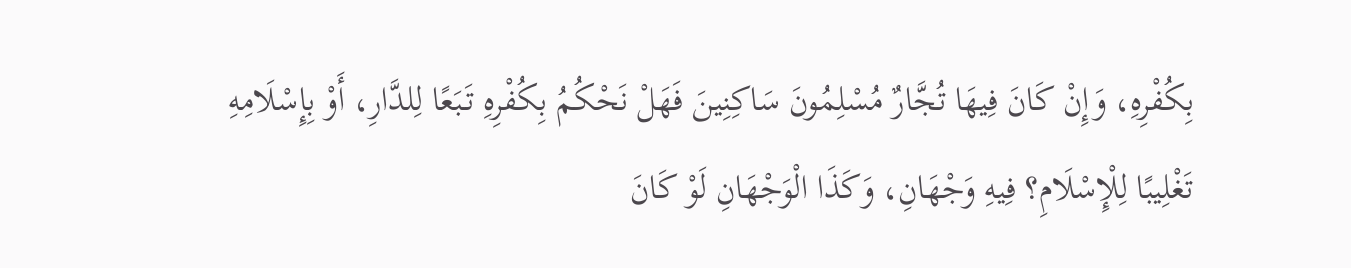بِكُفْرِهِ، وَإِنْ كَانَ فِيهَا تُجَّارٌ مُسْلِمُونَ سَاكِنِينَ فَهَلْ نَحْكُمُ بِكُفْرِهِ تَبَعًا لِلدَّارِ، أَوْ بِإِسْلَامِهِ تَغْلِيبًا لِلْإِسْلَامِ؟ فِيهِ وَجْهَانِ، وَكَذَا الْوَجْهَانِ لَوْ كَانَ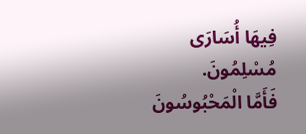فِيهَا أُسَارَى مُسْلِمُونَ.
فَأَمَّا الْمَحْبُوسُونَ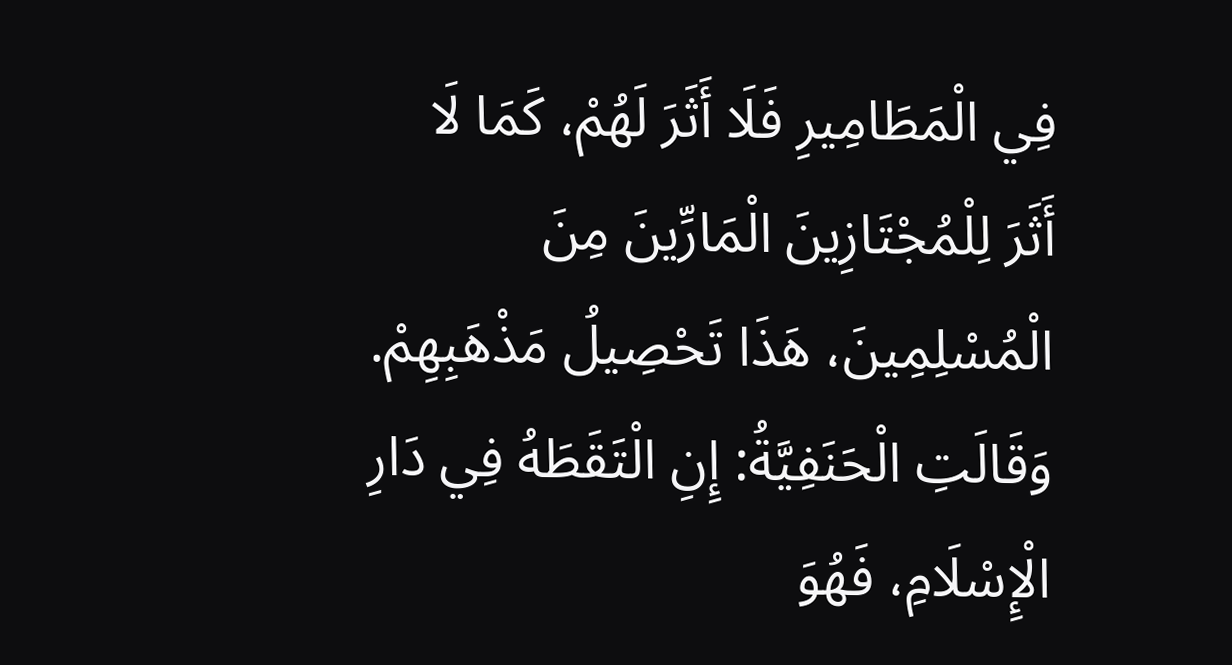فِي الْمَطَامِيرِ فَلَا أَثَرَ لَهُمْ، كَمَا لَا أَثَرَ لِلْمُجْتَازِينَ الْمَارِّينَ مِنَ الْمُسْلِمِينَ، هَذَا تَحْصِيلُ مَذْهَبِهِمْ.
وَقَالَتِ الْحَنَفِيَّةُ: إِنِ الْتَقَطَهُ فِي دَارِ الْإِسْلَامِ، فَهُوَ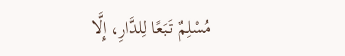مُسْلِمٌ تَبَعًا لِلدَّارِ، إِلَّا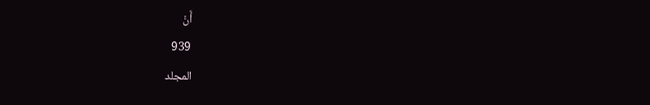أَنْ
939
المجلد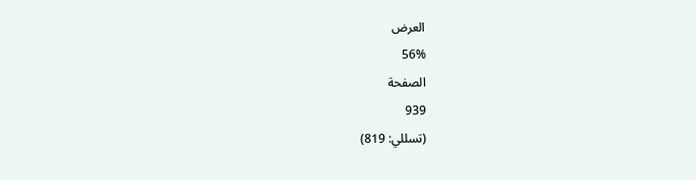العرض
56%
الصفحة
939
(تسللي: 819)